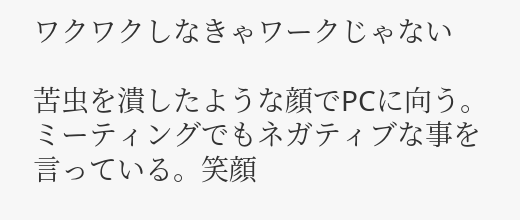ワクワクしなきゃワークじゃない

苦虫を潰したような顔でPCに向う。ミーティングでもネガティブな事を言っている。笑顔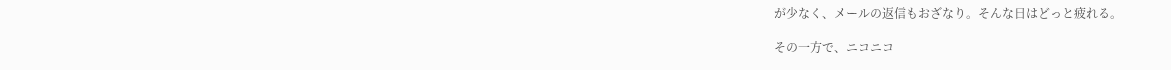が少なく、メールの返信もおざなり。そんな日はどっと疲れる。

その一方で、ニコニコ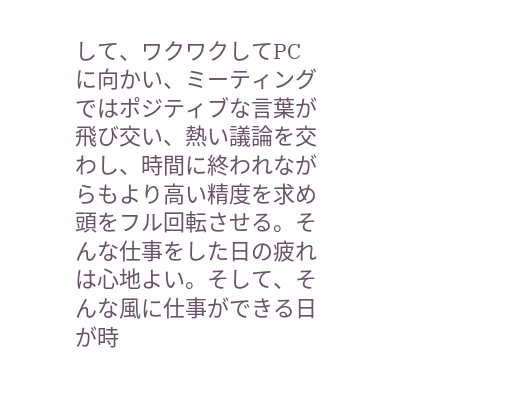して、ワクワクしてPCに向かい、ミーティングではポジティブな言葉が飛び交い、熱い議論を交わし、時間に終われながらもより高い精度を求め頭をフル回転させる。そんな仕事をした日の疲れは心地よい。そして、そんな風に仕事ができる日が時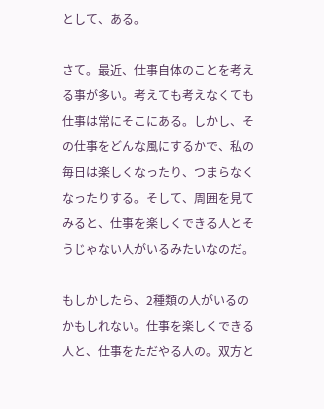として、ある。

さて。最近、仕事自体のことを考える事が多い。考えても考えなくても仕事は常にそこにある。しかし、その仕事をどんな風にするかで、私の毎日は楽しくなったり、つまらなくなったりする。そして、周囲を見てみると、仕事を楽しくできる人とそうじゃない人がいるみたいなのだ。

もしかしたら、2種類の人がいるのかもしれない。仕事を楽しくできる人と、仕事をただやる人の。双方と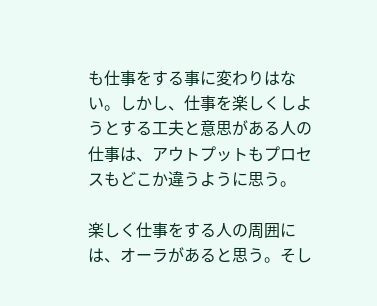も仕事をする事に変わりはない。しかし、仕事を楽しくしようとする工夫と意思がある人の仕事は、アウトプットもプロセスもどこか違うように思う。

楽しく仕事をする人の周囲には、オーラがあると思う。そし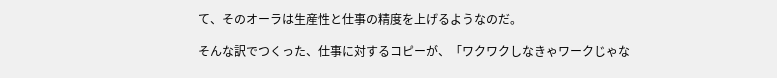て、そのオーラは生産性と仕事の精度を上げるようなのだ。

そんな訳でつくった、仕事に対するコピーが、「ワクワクしなきゃワークじゃな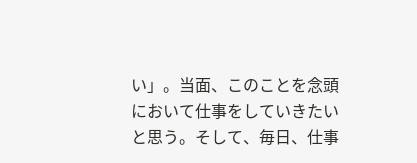い」。当面、このことを念頭において仕事をしていきたいと思う。そして、毎日、仕事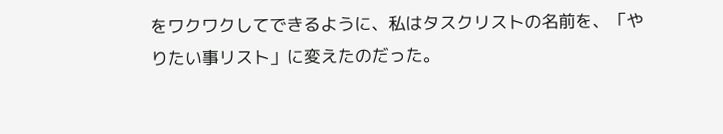をワクワクしてできるように、私はタスクリストの名前を、「やりたい事リスト」に変えたのだった。